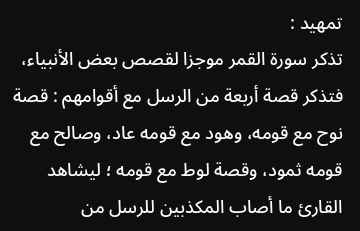تمهيد :
تذكر سورة القمر موجزا لقصص بعض الأنبياء، فتذكر قصة أربعة من الرسل مع أقوامهم : قصة نوح مع قومه، وهود مع قومه عاد، وصالح مع قومه ثمود، وقصة لوط مع قومه ؛ ليشاهد القارئ ما أصاب المكذبين للرسل من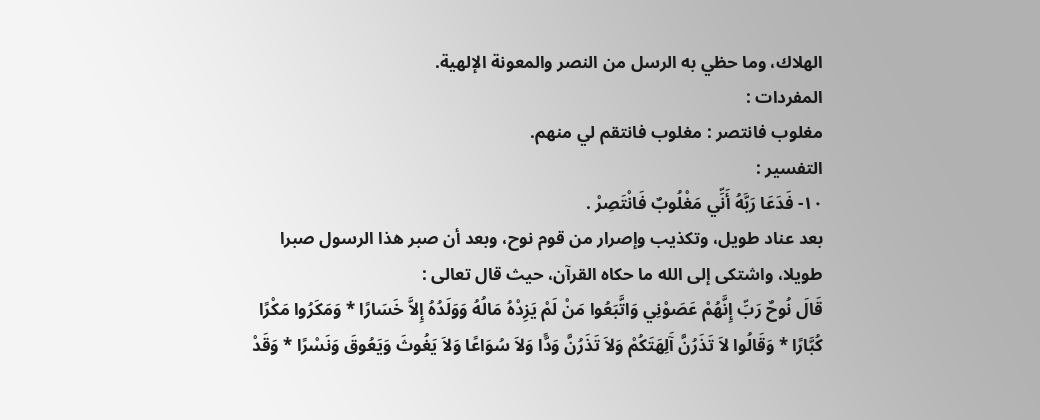الهلاك، وما حظي به الرسل من النصر والمعونة الإلهية.
المفردات :
مغلوب فانتصر : مغلوب فانتقم لي منهم.
التفسير :
١٠- فَدَعَا رَبَّهُ أَنِّي مَغْلُوبٌ فَانْتَصِرْ .
بعد عناد طويل، وتكذيب وإصرار من قوم نوح، وبعد أن صبر هذا الرسول صبرا طويلا، واشتكى إلى الله ما حكاه القرآن، حيث قال تعالى :
قَالَ نُوحٌ رَبِّ إِنَّهُمْ عَصَوْنِي وَاتَّبَعُوا مَنْ لَمْ يَزِدْهُ مَالُهُ وَوَلَدُهُ إِلاَّ خَسَارًا * وَمَكَرُوا مَكْرًا كُبَّارًا * وَقَالُوا لاَ تَذَرُنَّ آَلِهَتَكُمْ وَلاَ تَذَرُنَّ وَدًّا وَلاَ سُوَاعًا وَلاَ يَغُوثَ وَيَعُوقَ وَنَسْرًا * وَقَدْ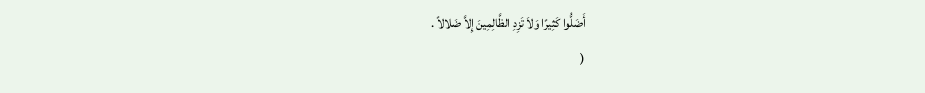أَضَلُّوا كَثِيرًا وَلاَ تَزِدِ الظَّالِمِينَ إِلاَّ ضَلالاً .
(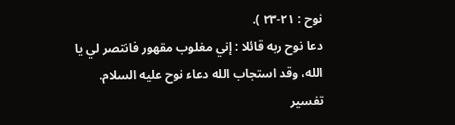نوح : ٢١-٢٣ ).
دعا نوح ربه قائلا : إني مغلوب مقهور فانتصر لي يا الله، وقد استجاب الله دعاء نوح عليه السلام.
تفسير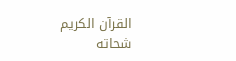القرآن الكريم
شحاته